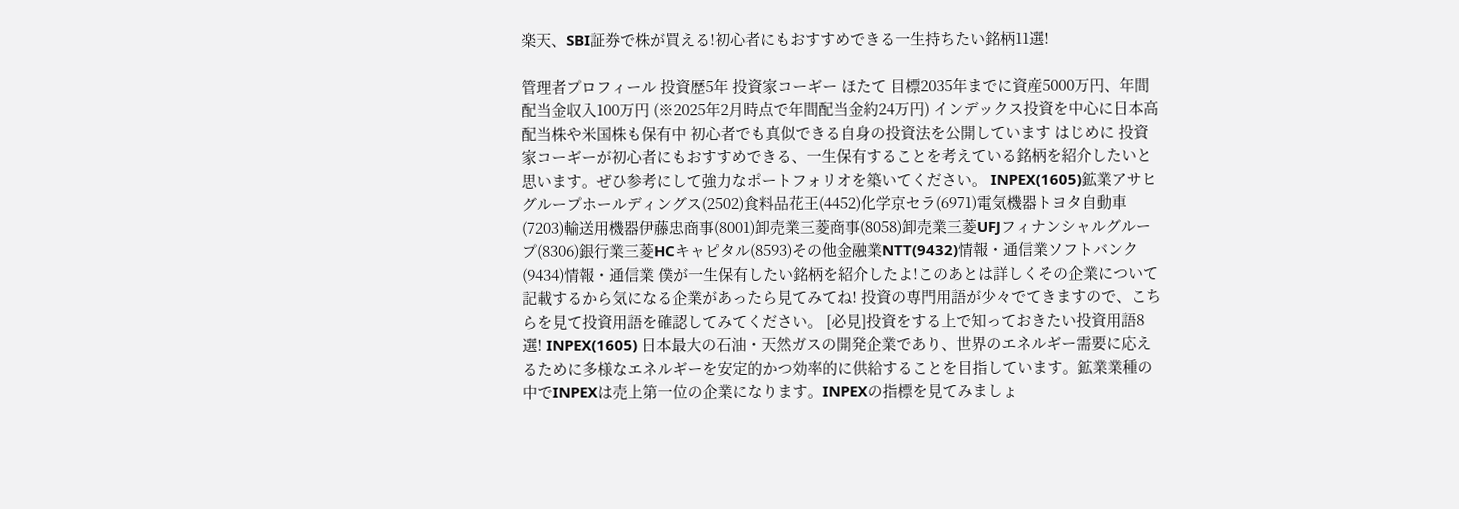楽天、SBI証券で株が買える!初心者にもおすすめできる一生持ちたい銘柄11選!

管理者プロフィール 投資歴5年 投資家コーギー ほたて 目標2035年までに資産5000万円、年間配当金収入100万円 (※2025年2月時点で年間配当金約24万円) インデックス投資を中心に日本高配当株や米国株も保有中 初心者でも真似できる自身の投資法を公開しています はじめに 投資家コーギーが初心者にもおすすめできる、一生保有することを考えている銘柄を紹介したいと思います。ぜひ参考にして強力なポートフォリオを築いてください。 INPEX(1605)鉱業アサヒグループホールディングス(2502)食料品花王(4452)化学京セラ(6971)電気機器トヨタ自動車(7203)輸送用機器伊藤忠商事(8001)卸売業三菱商事(8058)卸売業三菱UFJフィナンシャルグループ(8306)銀行業三菱HCキャピタル(8593)その他金融業NTT(9432)情報・通信業ソフトバンク(9434)情報・通信業 僕が一生保有したい銘柄を紹介したよ!このあとは詳しくその企業について記載するから気になる企業があったら見てみてね! 投資の専門用語が少々でてきますので、こちらを見て投資用語を確認してみてください。 [必見]投資をする上で知っておきたい投資用語8選! INPEX(1605) 日本最大の石油・天然ガスの開発企業であり、世界のエネルギー需要に応えるために多様なエネルギーを安定的かつ効率的に供給することを目指しています。鉱業業種の中でINPEXは売上第一位の企業になります。INPEXの指標を見てみましょ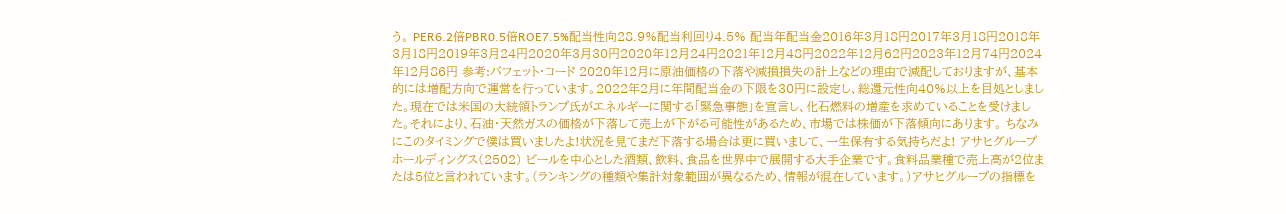う。 PER6.2倍PBR0.5倍ROE7.5%配当性向28.9%配当利回り4.5% 配当年配当金2016年3月18円2017年3月18円2018年3月18円2019年3月24円2020年3月30円2020年12月24円2021年12月48円2022年12月62円2023年12月74円2024年12月86円 参考:バフェット・コード 2020年12月に原油価格の下落や減損損失の計上などの理由で減配しておりますが、基本的には増配方向で運営を行っています。2022年2月に年間配当金の下限を30円に設定し、総還元性向40%以上を目処としました。現在では米国の大統領トランプ氏がエネルギーに関する「緊急事態」を宣言し、化石燃料の増産を求めていることを受けました。それにより、石油・天然ガスの価格が下落して売上が下がる可能性があるため、市場では株価が下落傾向にあります。 ちなみにこのタイミングで僕は買いましたよ!状況を見てまだ下落する場合は更に買いまして、一生保有する気持ちだよ! アサヒグループホールディングス(2502) ビールを中心とした酒類、飲料、食品を世界中で展開する大手企業です。食料品業種で売上高が2位または5位と言われています。(ランキングの種類や集計対象範囲が異なるため、情報が混在しています。)アサヒグループの指標を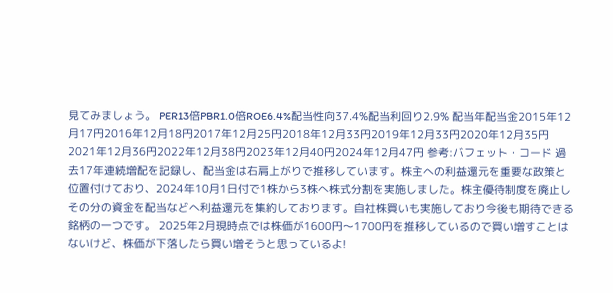見てみましょう。 PER13倍PBR1.0倍ROE6.4%配当性向37.4%配当利回り2.9% 配当年配当金2015年12月17円2016年12月18円2017年12月25円2018年12月33円2019年12月33円2020年12月35円2021年12月36円2022年12月38円2023年12月40円2024年12月47円 参考:バフェット・コード 過去17年連続増配を記録し、配当金は右肩上がりで推移しています。株主への利益還元を重要な政策と位置付けており、2024年10月1日付で1株から3株へ株式分割を実施しました。株主優待制度を廃止しその分の資金を配当などへ利益還元を集約しております。自社株買いも実施しており今後も期待できる銘柄の一つです。 2025年2月現時点では株価が1600円〜1700円を推移しているので買い増すことはないけど、株価が下落したら買い増そうと思っているよ!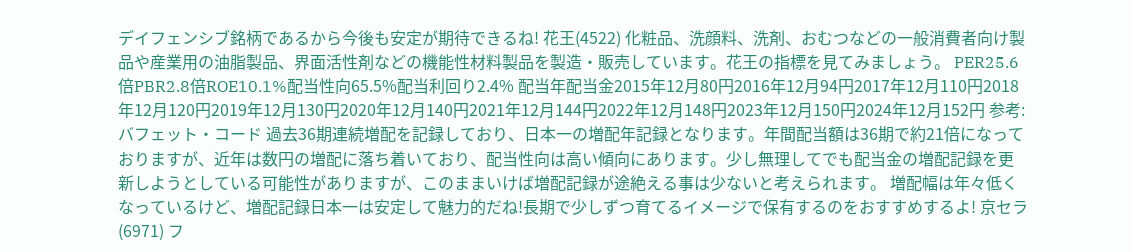デイフェンシブ銘柄であるから今後も安定が期待できるね! 花王(4522) 化粧品、洗顔料、洗剤、おむつなどの一般消費者向け製品や産業用の油脂製品、界面活性剤などの機能性材料製品を製造・販売しています。花王の指標を見てみましょう。 PER25.6倍PBR2.8倍ROE10.1%配当性向65.5%配当利回り2.4% 配当年配当金2015年12月80円2016年12月94円2017年12月110円2018年12月120円2019年12月130円2020年12月140円2021年12月144円2022年12月148円2023年12月150円2024年12月152円 参考:バフェット・コード 過去36期連続増配を記録しており、日本一の増配年記録となります。年間配当額は36期で約21倍になっておりますが、近年は数円の増配に落ち着いており、配当性向は高い傾向にあります。少し無理してでも配当金の増配記録を更新しようとしている可能性がありますが、このままいけば増配記録が途絶える事は少ないと考えられます。 増配幅は年々低くなっているけど、増配記録日本一は安定して魅力的だね!長期で少しずつ育てるイメージで保有するのをおすすめするよ! 京セラ(6971) フ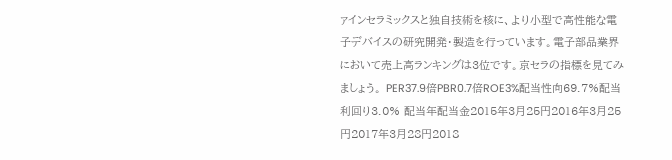ァインセラミックスと独自技術を核に、より小型で高性能な電子デバイスの研究開発・製造を行っています。電子部品業界において売上高ランキングは3位です。京セラの指標を見てみましょう。 PER37.9倍PBR0.7倍ROE3%配当性向69.7%配当利回り3.0% 配当年配当金2015年3月25円2016年3月25円2017年3月28円2018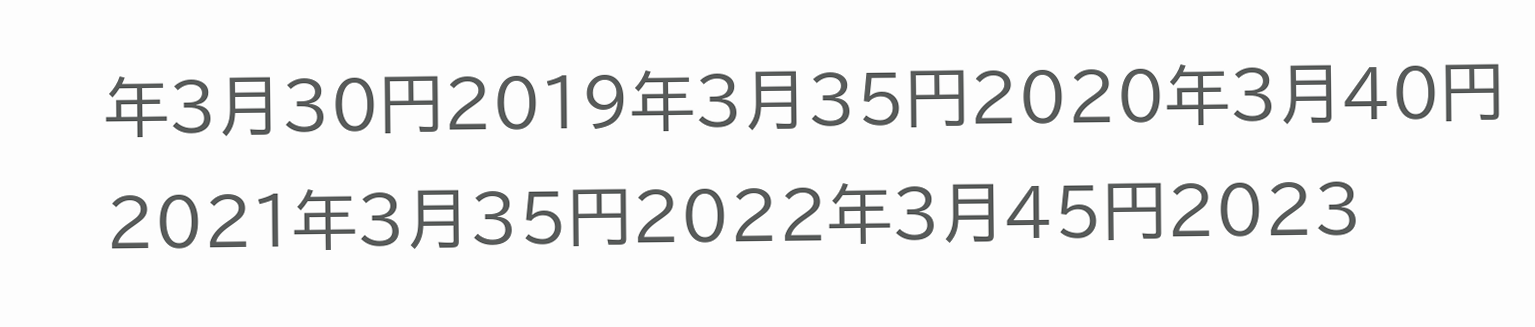年3月30円2019年3月35円2020年3月40円2021年3月35円2022年3月45円2023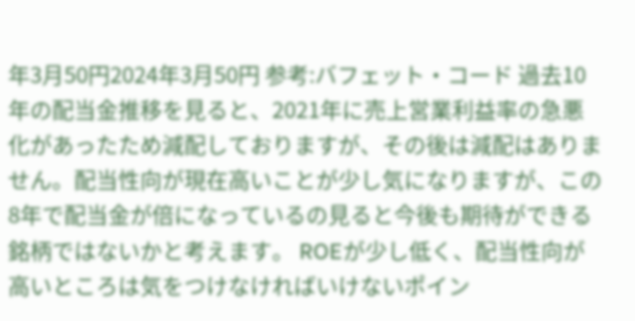年3月50円2024年3月50円 参考:バフェット・コード 過去10年の配当金推移を見ると、2021年に売上営業利益率の急悪化があったため減配しておりますが、その後は減配はありません。配当性向が現在高いことが少し気になりますが、この8年で配当金が倍になっているの見ると今後も期待ができる銘柄ではないかと考えます。 ROEが少し低く、配当性向が高いところは気をつけなければいけないポイン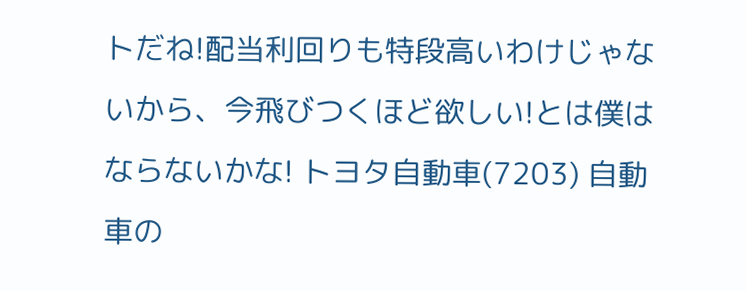トだね!配当利回りも特段高いわけじゃないから、今飛びつくほど欲しい!とは僕はならないかな! トヨタ自動車(7203) 自動車の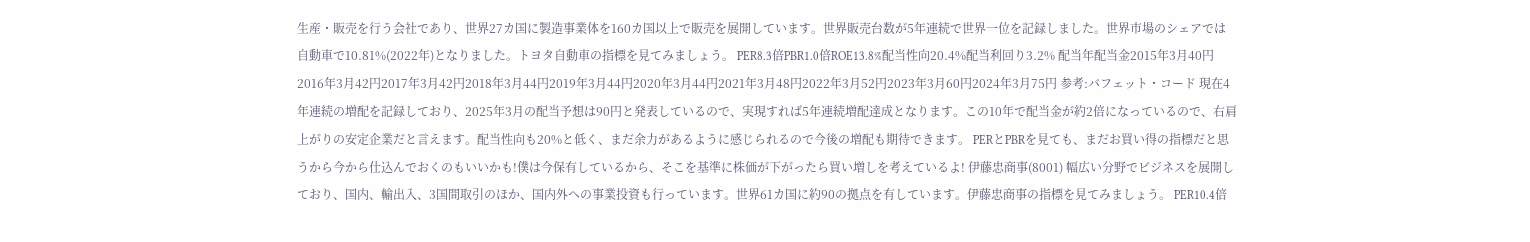生産・販売を行う会社であり、世界27カ国に製造事業体を160カ国以上で販売を展開しています。世界販売台数が5年連続で世界一位を記録しました。世界市場のシェアでは自動車で10.81%(2022年)となりました。トヨタ自動車の指標を見てみましょう。 PER8.3倍PBR1.0倍ROE13.8%配当性向20.4%配当利回り3.2% 配当年配当金2015年3月40円2016年3月42円2017年3月42円2018年3月44円2019年3月44円2020年3月44円2021年3月48円2022年3月52円2023年3月60円2024年3月75円 参考:バフェット・コード 現在4年連続の増配を記録しており、2025年3月の配当予想は90円と発表しているので、実現すれば5年連続増配達成となります。この10年で配当金が約2倍になっているので、右肩上がりの安定企業だと言えます。配当性向も20%と低く、まだ余力があるように感じられるので今後の増配も期待できます。 PERとPBRを見ても、まだお買い得の指標だと思うから今から仕込んでおくのもいいかも!僕は今保有しているから、そこを基準に株価が下がったら買い増しを考えているよ! 伊藤忠商事(8001) 幅広い分野でビジネスを展開しており、国内、輸出入、3国間取引のほか、国内外への事業投資も行っています。世界61カ国に約90の拠点を有しています。伊藤忠商事の指標を見てみましょう。 PER10.4倍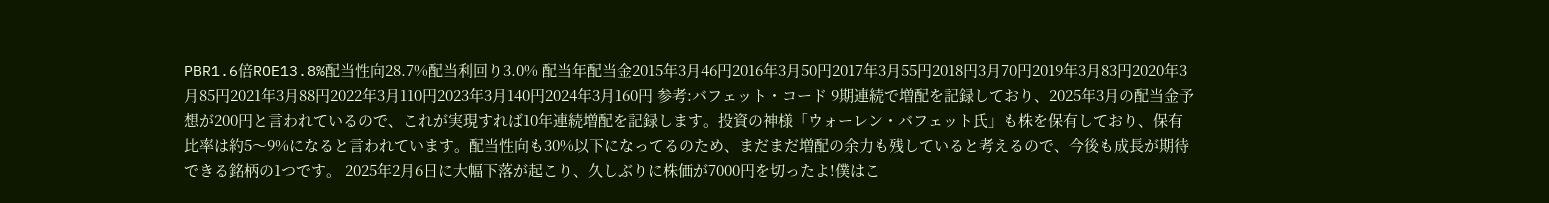PBR1.6倍ROE13.8%配当性向28.7%配当利回り3.0% 配当年配当金2015年3月46円2016年3月50円2017年3月55円2018円3月70円2019年3月83円2020年3月85円2021年3月88円2022年3月110円2023年3月140円2024年3月160円 参考:バフェット・コード 9期連続で増配を記録しており、2025年3月の配当金予想が200円と言われているので、これが実現すれば10年連続増配を記録します。投資の神様「ウォーレン・バフェット氏」も株を保有しており、保有比率は約5〜9%になると言われています。配当性向も30%以下になってるのため、まだまだ増配の余力も残していると考えるので、今後も成長が期待できる銘柄の1つです。 2025年2月6日に大幅下落が起こり、久しぶりに株価が7000円を切ったよ!僕はこ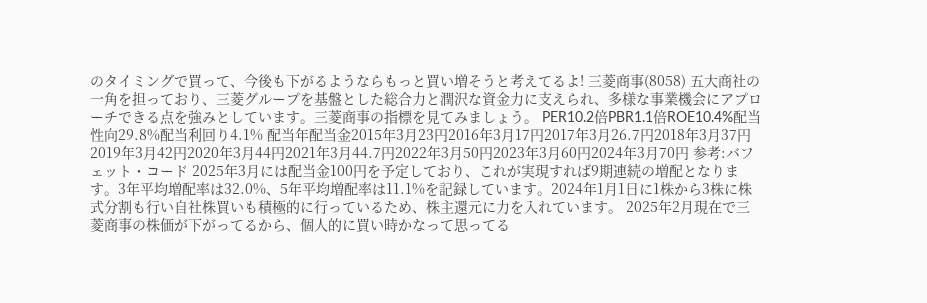のタイミングで買って、今後も下がるようならもっと買い増そうと考えてるよ! 三菱商事(8058) 五大商社の一角を担っており、三菱グループを基盤とした総合力と潤沢な資金力に支えられ、多様な事業機会にアプローチできる点を強みとしています。三菱商事の指標を見てみましょう。 PER10.2倍PBR1.1倍ROE10.4%配当性向29.8%配当利回り4.1% 配当年配当金2015年3月23円2016年3月17円2017年3月26.7円2018年3月37円2019年3月42円2020年3月44円2021年3月44.7円2022年3月50円2023年3月60円2024年3月70円 参考:バフェット・コード 2025年3月には配当金100円を予定しており、これが実現すれば9期連続の増配となります。3年平均増配率は32.0%、5年平均増配率は11.1%を記録しています。2024年1月1日に1株から3株に株式分割も行い自社株買いも積極的に行っているため、株主還元に力を入れています。 2025年2月現在で三菱商事の株価が下がってるから、個人的に買い時かなって思ってる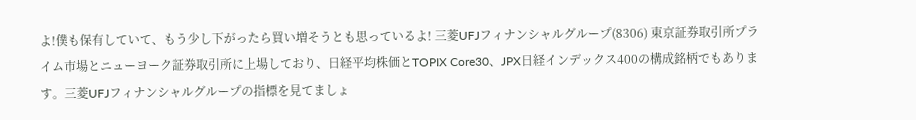よ!僕も保有していて、もう少し下がったら買い増そうとも思っているよ! 三菱UFJフィナンシャルグループ(8306) 東京証券取引所プライム市場とニューヨーク証券取引所に上場しており、日経平均株価とTOPIX Core30、JPX日経インデックス400の構成銘柄でもあります。三菱UFJフィナンシャルグループの指標を見てましょ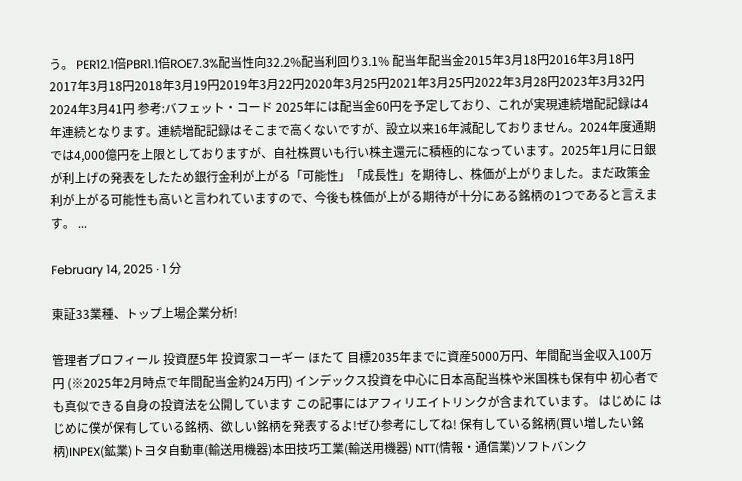う。 PER12.1倍PBR1.1倍ROE7.3%配当性向32.2%配当利回り3.1% 配当年配当金2015年3月18円2016年3月18円2017年3月18円2018年3月19円2019年3月22円2020年3月25円2021年3月25円2022年3月28円2023年3月32円2024年3月41円 参考:バフェット・コード 2025年には配当金60円を予定しており、これが実現連続増配記録は4年連続となります。連続増配記録はそこまで高くないですが、設立以来16年減配しておりません。2024年度通期では4,000億円を上限としておりますが、自社株買いも行い株主還元に積極的になっています。2025年1月に日銀が利上げの発表をしたため銀行金利が上がる「可能性」「成長性」を期待し、株価が上がりました。まだ政策金利が上がる可能性も高いと言われていますので、今後も株価が上がる期待が十分にある銘柄の1つであると言えます。 ...

February 14, 2025 · 1 分

東証33業種、トップ上場企業分析!

管理者プロフィール 投資歴5年 投資家コーギー ほたて 目標2035年までに資産5000万円、年間配当金収入100万円 (※2025年2月時点で年間配当金約24万円) インデックス投資を中心に日本高配当株や米国株も保有中 初心者でも真似できる自身の投資法を公開しています この記事にはアフィリエイトリンクが含まれています。 はじめに はじめに僕が保有している銘柄、欲しい銘柄を発表するよ!ぜひ参考にしてね! 保有している銘柄(買い増したい銘柄)INPEX(鉱業)トヨタ自動車(輸送用機器)本田技巧工業(輸送用機器) NTT(情報・通信業)ソフトバンク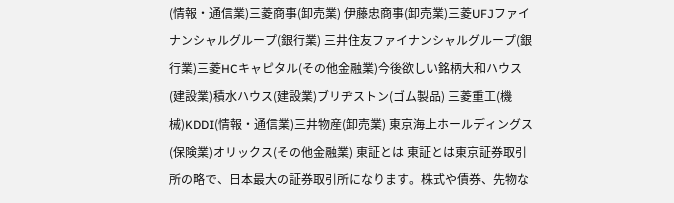(情報・通信業)三菱商事(卸売業) 伊藤忠商事(卸売業)三菱UFJファイナンシャルグループ(銀行業) 三井住友ファイナンシャルグループ(銀行業)三菱HCキャピタル(その他金融業)今後欲しい銘柄大和ハウス(建設業)積水ハウス(建設業)ブリヂストン(ゴム製品) 三菱重工(機械)KDDI(情報・通信業)三井物産(卸売業) 東京海上ホールディングス(保険業)オリックス(その他金融業) 東証とは 東証とは東京証券取引所の略で、日本最大の証券取引所になります。株式や債券、先物な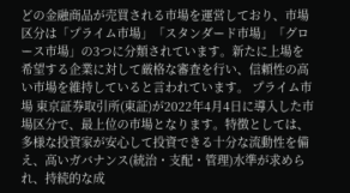どの金融商品が売買される市場を運営しており、市場区分は「プライム市場」「スタンダード市場」「グロース市場」の3つに分類されています。新たに上場を希望する企業に対して厳格な審査を行い、信頼性の高い市場を維持していると言われています。 プライム市場 東京証券取引所(東証)が2022年4月4日に導入した市場区分で、最上位の市場となります。特徴としては、多様な投資家が安心して投資できる十分な流動性を備え、高いガバナンス(統治・支配・管理)水準が求められ、持続的な成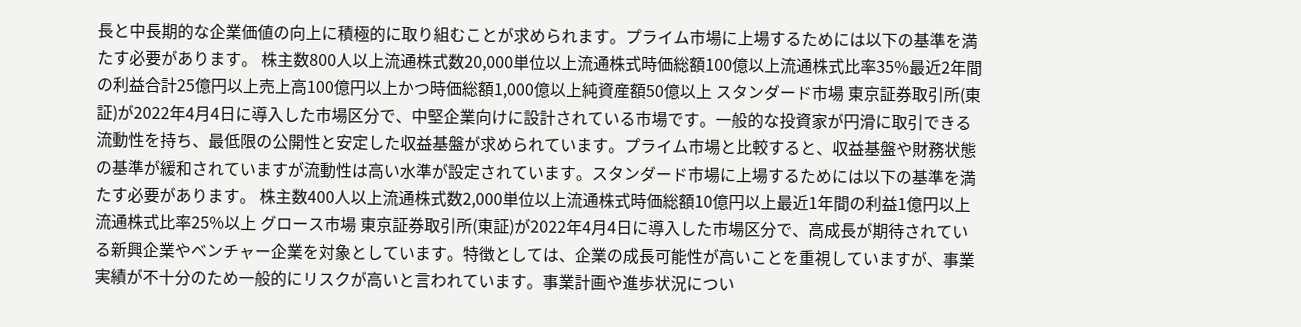長と中長期的な企業価値の向上に積極的に取り組むことが求められます。プライム市場に上場するためには以下の基準を満たす必要があります。 株主数800人以上流通株式数20,000単位以上流通株式時価総額100億以上流通株式比率35%最近2年間の利益合計25億円以上売上高100億円以上かつ時価総額1,000億以上純資産額50億以上 スタンダード市場 東京証券取引所(東証)が2022年4月4日に導入した市場区分で、中堅企業向けに設計されている市場です。一般的な投資家が円滑に取引できる流動性を持ち、最低限の公開性と安定した収益基盤が求められています。プライム市場と比較すると、収益基盤や財務状態の基準が緩和されていますが流動性は高い水準が設定されています。スタンダード市場に上場するためには以下の基準を満たす必要があります。 株主数400人以上流通株式数2,000単位以上流通株式時価総額10億円以上最近1年間の利益1億円以上流通株式比率25%以上 グロース市場 東京証券取引所(東証)が2022年4月4日に導入した市場区分で、高成長が期待されている新興企業やベンチャー企業を対象としています。特徴としては、企業の成長可能性が高いことを重視していますが、事業実績が不十分のため一般的にリスクが高いと言われています。事業計画や進歩状況につい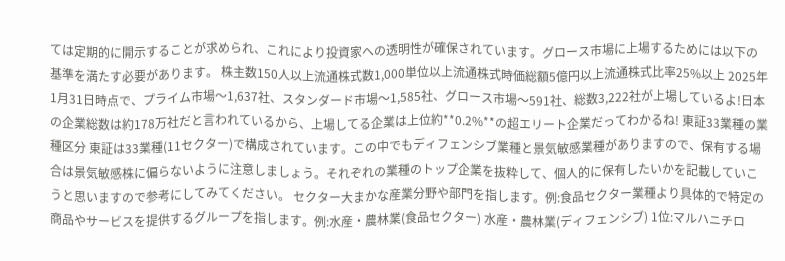ては定期的に開示することが求められ、これにより投資家への透明性が確保されています。グロース市場に上場するためには以下の基準を満たす必要があります。 株主数150人以上流通株式数1,000単位以上流通株式時価総額5億円以上流通株式比率25%以上 2025年1月31日時点で、プライム市場〜1,637社、スタンダード市場〜1,585社、グロース市場〜591社、総数3,222社が上場しているよ!日本の企業総数は約178万社だと言われているから、上場してる企業は上位約**0.2%**の超エリート企業だってわかるね! 東証33業種の業種区分 東証は33業種(11セクター)で構成されています。この中でもディフェンシブ業種と景気敏感業種がありますので、保有する場合は景気敏感株に偏らないように注意しましょう。それぞれの業種のトップ企業を抜粋して、個人的に保有したいかを記載していこうと思いますので参考にしてみてください。 セクター大まかな産業分野や部門を指します。例:食品セクター業種より具体的で特定の商品やサービスを提供するグループを指します。例:水産・農林業(食品セクター) 水産・農林業(ディフェンシブ) 1位:マルハニチロ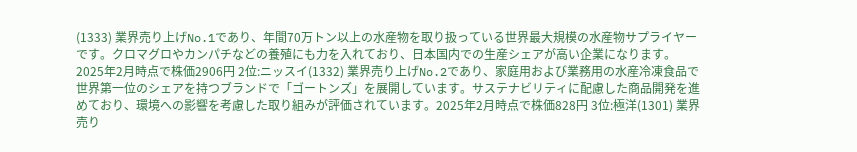(1333) 業界売り上げNo.1であり、年間70万トン以上の水産物を取り扱っている世界最大規模の水産物サプライヤーです。クロマグロやカンパチなどの養殖にも力を入れており、日本国内での生産シェアが高い企業になります。2025年2月時点で株価2906円 2位:ニッスイ(1332) 業界売り上げNo.2であり、家庭用および業務用の水産冷凍食品で世界第一位のシェアを持つブランドで「ゴートンズ」を展開しています。サステナビリティに配慮した商品開発を進めており、環境への影響を考慮した取り組みが評価されています。2025年2月時点で株価828円 3位:極洋(1301) 業界売り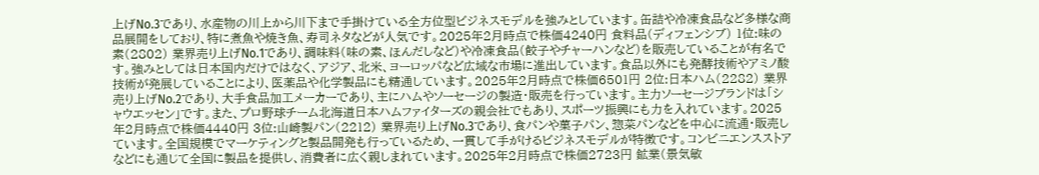上げNo.3であり、水産物の川上から川下まで手掛けている全方位型ビジネスモデルを強みとしています。缶詰や冷凍食品など多様な商品展開をしており、特に煮魚や焼き魚、寿司ネタなどが人気です。2025年2月時点で株価4240円 食料品(ディフェンシブ) 1位:味の素(2802) 業界売り上げNo.1であり、調味料(味の素、ほんだしなど)や冷凍食品(餃子やチャーハンなど)を販売していることが有名です。強みとしては日本国内だけではなく、アジア、北米、ヨーロッパなど広域な市場に進出しています。食品以外にも発酵技術やアミノ酸技術が発展していることにより、医薬品や化学製品にも精通しています。2025年2月時点で株価6501円 2位:日本ハム(2282) 業界売り上げNo.2であり、大手食品加工メーカーであり、主にハムやソーセージの製造・販売を行っています。主力ソーセージブランドは「シャウエッセン」です。また、プロ野球チーム北海道日本ハムファイターズの親会社でもあり、スポーツ振興にも力を入れています。2025年2月時点で株価4440円 3位:山崎製パン(2212) 業界売り上げNo.3であり、食パンや菓子パン、惣菜パンなどを中心に流通・販売しています。全国規模でマーケティングと製品開発も行っているため、一貫して手がけるビジネスモデルが特徴です。コンビニエンスストアなどにも通じて全国に製品を提供し、消費者に広く親しまれています。2025年2月時点で株価2723円 鉱業(景気敏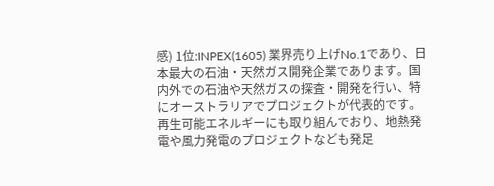感) 1位:INPEX(1605) 業界売り上げNo.1であり、日本最大の石油・天然ガス開発企業であります。国内外での石油や天然ガスの探査・開発を行い、特にオーストラリアでプロジェクトが代表的です。再生可能エネルギーにも取り組んでおり、地熱発電や風力発電のプロジェクトなども発足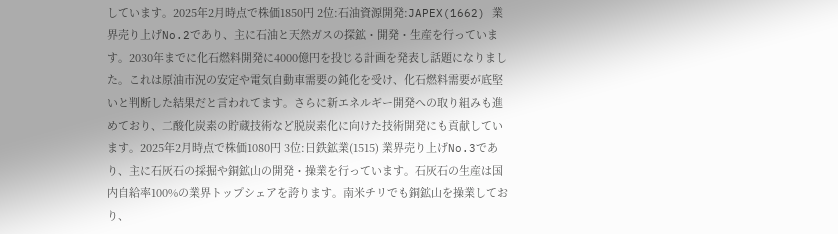しています。2025年2月時点で株価1850円 2位:石油資源開発:JAPEX(1662) 業界売り上げNo.2であり、主に石油と天然ガスの探鉱・開発・生産を行っています。2030年までに化石燃料開発に4000億円を投じる計画を発表し話題になりました。これは原油市況の安定や電気自動車需要の鈍化を受け、化石燃料需要が底堅いと判断した結果だと言われてます。さらに新エネルギー開発への取り組みも進めており、二酸化炭素の貯蔵技術など脱炭素化に向けた技術開発にも貢献しています。2025年2月時点で株価1080円 3位:日鉄鉱業(1515) 業界売り上げNo.3であり、主に石灰石の採掘や銅鉱山の開発・操業を行っています。石灰石の生産は国内自給率100%の業界トップシェアを誇ります。南米チリでも銅鉱山を操業しており、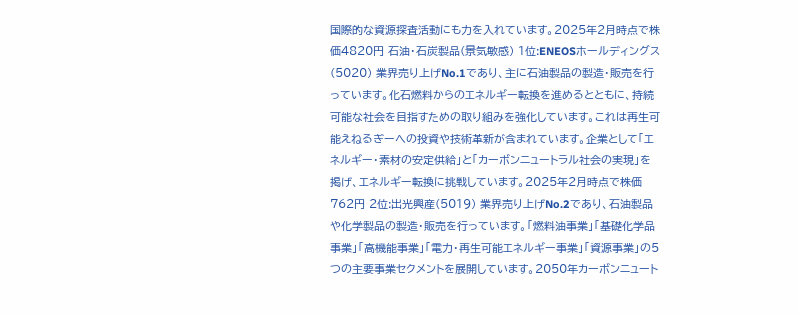国際的な資源探査活動にも力を入れています。2025年2月時点で株価4820円 石油・石炭製品(景気敏感) 1位:ENEOSホールディングス(5020) 業界売り上げNo.1であり、主に石油製品の製造・販売を行っています。化石燃料からのエネルギー転換を進めるとともに、持続可能な社会を目指すための取り組みを強化しています。これは再生可能えねるぎーへの投資や技術革新が含まれています。企業として「エネルギー・素材の安定供給」と「カーボンニュートラル社会の実現」を掲げ、エネルギー転換に挑戦しています。2025年2月時点で株価762円 2位:出光興産(5019) 業界売り上げNo.2であり、石油製品や化学製品の製造・販売を行っています。「燃料油事業」「基礎化学品事業」「高機能事業」「電力・再生可能エネルギー事業」「資源事業」の5つの主要事業セクメントを展開しています。2050年カーボンニュート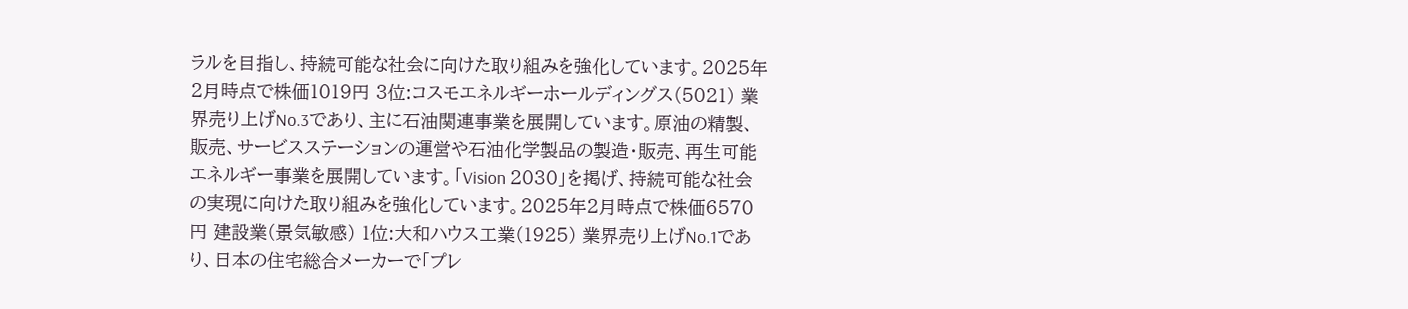ラルを目指し、持続可能な社会に向けた取り組みを強化しています。2025年2月時点で株価1019円 3位:コスモエネルギーホールディングス(5021) 業界売り上げNo.3であり、主に石油関連事業を展開しています。原油の精製、販売、サービスステーションの運営や石油化学製品の製造・販売、再生可能エネルギー事業を展開しています。「Vision 2030」を掲げ、持続可能な社会の実現に向けた取り組みを強化しています。2025年2月時点で株価6570円 建設業(景気敏感) 1位:大和ハウス工業(1925) 業界売り上げNo.1であり、日本の住宅総合メーカーで「プレ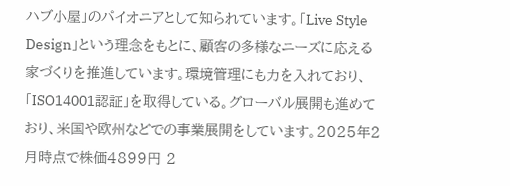ハブ小屋」のパイオニアとして知られています。「Live Style Design」という理念をもとに、顧客の多様なニーズに応える家づくりを推進しています。環境管理にも力を入れており、「ISO14001認証」を取得している。グローバル展開も進めており、米国や欧州などでの事業展開をしています。2025年2月時点で株価4899円 2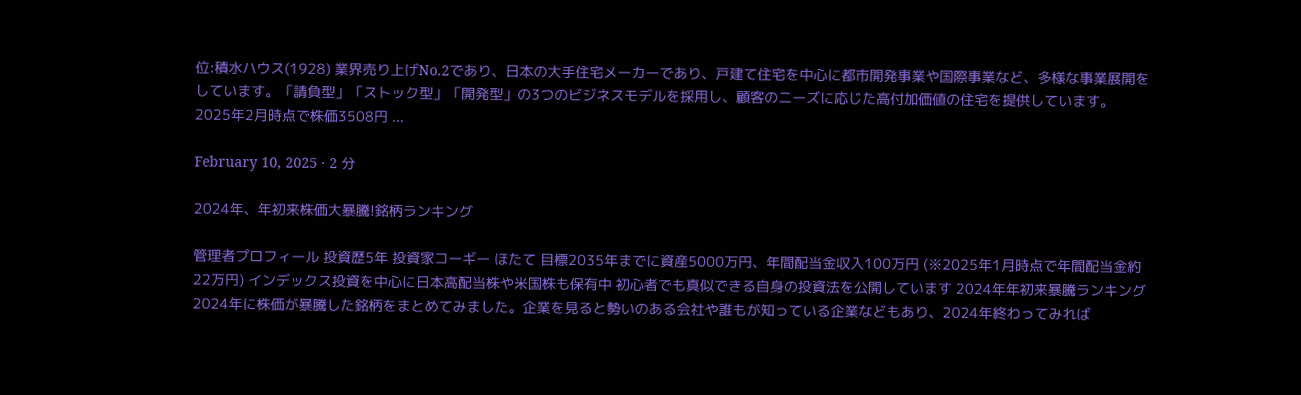位:積水ハウス(1928) 業界売り上げNo.2であり、日本の大手住宅メーカーであり、戸建て住宅を中心に都市開発事業や国際事業など、多様な事業展開をしています。「請負型」「ストック型」「開発型」の3つのビジネスモデルを採用し、顧客のニーズに応じた高付加価値の住宅を提供しています。2025年2月時点で株価3508円 ...

February 10, 2025 · 2 分

2024年、年初来株価大暴騰!銘柄ランキング

管理者プロフィール 投資歴5年 投資家コーギー ほたて 目標2035年までに資産5000万円、年間配当金収入100万円 (※2025年1月時点で年間配当金約22万円) インデックス投資を中心に日本高配当株や米国株も保有中 初心者でも真似できる自身の投資法を公開しています 2024年年初来暴騰ランキング 2024年に株価が暴騰した銘柄をまとめてみました。企業を見ると勢いのある会社や誰もが知っている企業などもあり、2024年終わってみれば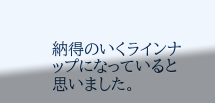納得のいくラインナップになっていると思いました。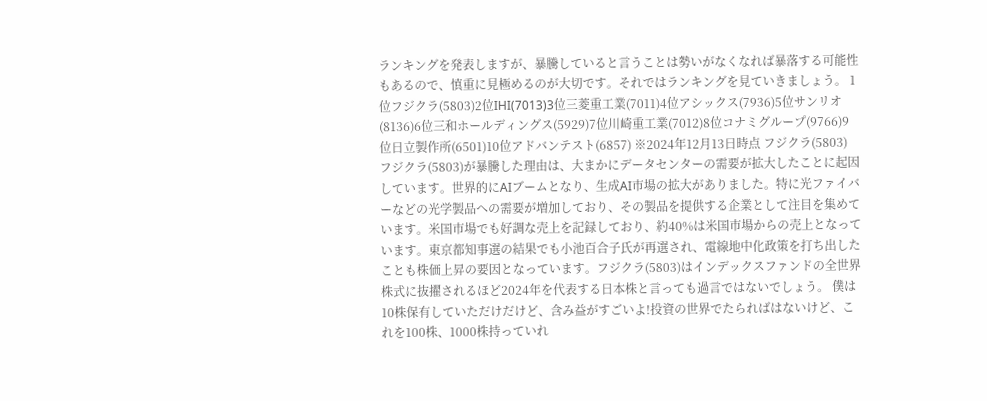ランキングを発表しますが、暴騰していると言うことは勢いがなくなれば暴落する可能性もあるので、慎重に見極めるのが大切です。それではランキングを見ていきましょう。 1位フジクラ(5803)2位IHI(7013)3位三菱重工業(7011)4位アシックス(7936)5位サンリオ(8136)6位三和ホールディングス(5929)7位川崎重工業(7012)8位コナミグループ(9766)9位日立製作所(6501)10位アドバンテスト(6857) ※2024年12月13日時点 フジクラ(5803) フジクラ(5803)が暴騰した理由は、大まかにデータセンターの需要が拡大したことに起因しています。世界的にAIブームとなり、生成AI市場の拡大がありました。特に光ファイバーなどの光学製品への需要が増加しており、その製品を提供する企業として注目を集めています。米国市場でも好調な売上を記録しており、約40%は米国市場からの売上となっています。東京都知事選の結果でも小池百合子氏が再選され、電線地中化政策を打ち出したことも株価上昇の要因となっています。フジクラ(5803)はインデックスファンドの全世界株式に抜擢されるほど2024年を代表する日本株と言っても過言ではないでしょう。 僕は10株保有していただけだけど、含み益がすごいよ!投資の世界でたらればはないけど、これを100株、1000株持っていれ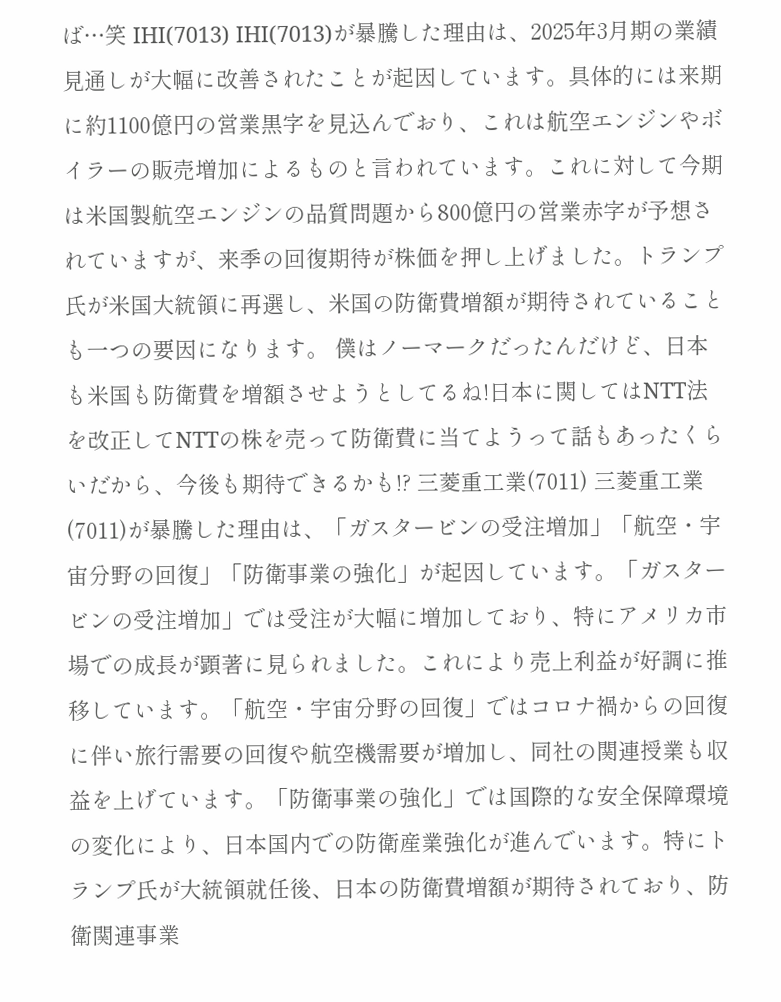ば…笑 IHI(7013) IHI(7013)が暴騰した理由は、2025年3月期の業績見通しが大幅に改善されたことが起因しています。具体的には来期に約1100億円の営業黒字を見込んでおり、これは航空エンジンやボイラーの販売増加によるものと言われています。これに対して今期は米国製航空エンジンの品質問題から800億円の営業赤字が予想されていますが、来季の回復期待が株価を押し上げました。トランプ氏が米国大統領に再選し、米国の防衛費増額が期待されていることも一つの要因になります。 僕はノーマークだったんだけど、日本も米国も防衛費を増額させようとしてるね!日本に関してはNTT法を改正してNTTの株を売って防衛費に当てようって話もあったくらいだから、今後も期待できるかも!? 三菱重工業(7011) 三菱重工業(7011)が暴騰した理由は、「ガスタービンの受注増加」「航空・宇宙分野の回復」「防衛事業の強化」が起因しています。「ガスタービンの受注増加」では受注が大幅に増加しており、特にアメリカ市場での成長が顕著に見られました。これにより売上利益が好調に推移しています。「航空・宇宙分野の回復」ではコロナ禍からの回復に伴い旅行需要の回復や航空機需要が増加し、同社の関連授業も収益を上げています。「防衛事業の強化」では国際的な安全保障環境の変化により、日本国内での防衛産業強化が進んでいます。特にトランプ氏が大統領就任後、日本の防衛費増額が期待されており、防衛関連事業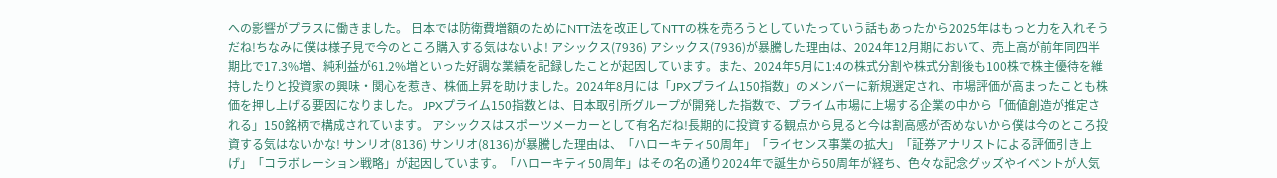への影響がプラスに働きました。 日本では防衛費増額のためにNTT法を改正してNTTの株を売ろうとしていたっていう話もあったから2025年はもっと力を入れそうだね!ちなみに僕は様子見で今のところ購入する気はないよ! アシックス(7936) アシックス(7936)が暴騰した理由は、2024年12月期において、売上高が前年同四半期比で17.3%増、純利益が61.2%増といった好調な業績を記録したことが起因しています。また、2024年5月に1:4の株式分割や株式分割後も100株で株主優待を維持したりと投資家の興味・関心を惹き、株価上昇を助けました。2024年8月には「JPXプライム150指数」のメンバーに新規選定され、市場評価が高まったことも株価を押し上げる要因になりました。 JPXプライム150指数とは、日本取引所グループが開発した指数で、プライム市場に上場する企業の中から「価値創造が推定される」150銘柄で構成されています。 アシックスはスポーツメーカーとして有名だね!長期的に投資する観点から見ると今は割高感が否めないから僕は今のところ投資する気はないかな! サンリオ(8136) サンリオ(8136)が暴騰した理由は、「ハローキティ50周年」「ライセンス事業の拡大」「証券アナリストによる評価引き上げ」「コラボレーション戦略」が起因しています。「ハローキティ50周年」はその名の通り2024年で誕生から50周年が経ち、色々な記念グッズやイベントが人気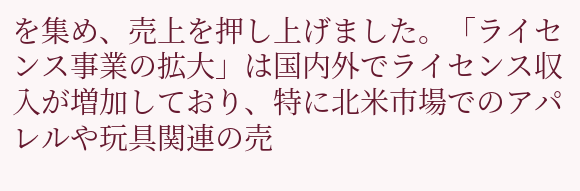を集め、売上を押し上げました。「ライセンス事業の拡大」は国内外でライセンス収入が増加しており、特に北米市場でのアパレルや玩具関連の売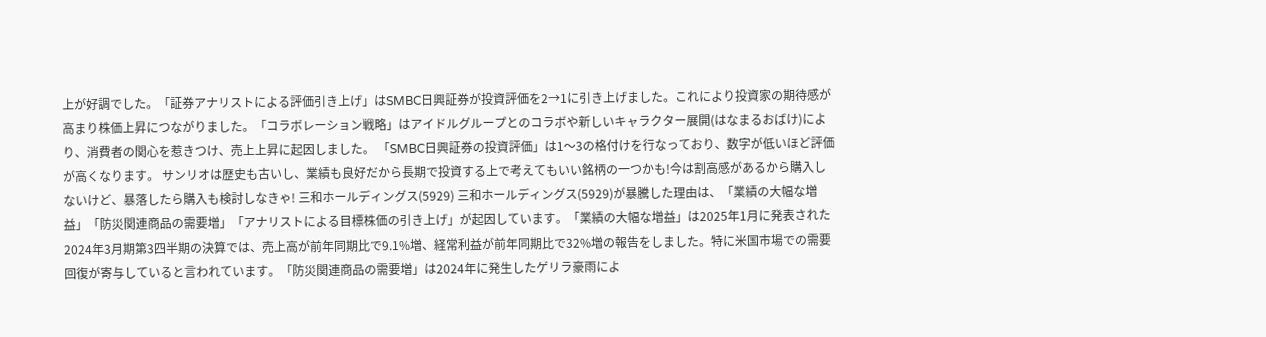上が好調でした。「証券アナリストによる評価引き上げ」はSMBC日興証券が投資評価を2→1に引き上げました。これにより投資家の期待感が高まり株価上昇につながりました。「コラボレーション戦略」はアイドルグループとのコラボや新しいキャラクター展開(はなまるおばけ)により、消費者の関心を惹きつけ、売上上昇に起因しました。 「SMBC日興証券の投資評価」は1〜3の格付けを行なっており、数字が低いほど評価が高くなります。 サンリオは歴史も古いし、業績も良好だから長期で投資する上で考えてもいい銘柄の一つかも!今は割高感があるから購入しないけど、暴落したら購入も検討しなきゃ! 三和ホールディングス(5929) 三和ホールディングス(5929)が暴騰した理由は、「業績の大幅な増益」「防災関連商品の需要増」「アナリストによる目標株価の引き上げ」が起因しています。「業績の大幅な増益」は2025年1月に発表された2024年3月期第3四半期の決算では、売上高が前年同期比で9.1%増、経常利益が前年同期比で32%増の報告をしました。特に米国市場での需要回復が寄与していると言われています。「防災関連商品の需要増」は2024年に発生したゲリラ豪雨によ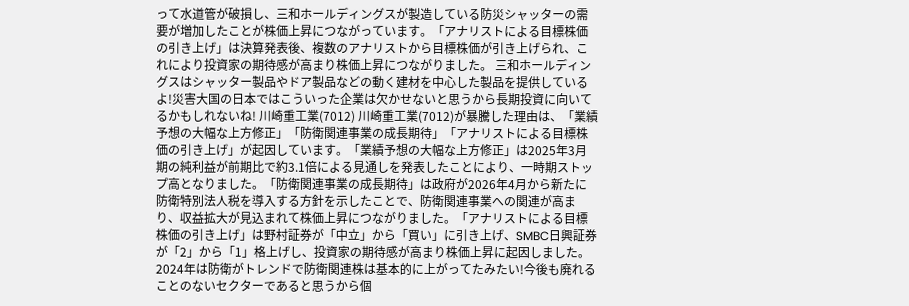って水道管が破損し、三和ホールディングスが製造している防災シャッターの需要が増加したことが株価上昇につながっています。「アナリストによる目標株価の引き上げ」は決算発表後、複数のアナリストから目標株価が引き上げられ、これにより投資家の期待感が高まり株価上昇につながりました。 三和ホールディングスはシャッター製品やドア製品などの動く建材を中心した製品を提供しているよ!災害大国の日本ではこういった企業は欠かせないと思うから長期投資に向いてるかもしれないね! 川崎重工業(7012) 川崎重工業(7012)が暴騰した理由は、「業績予想の大幅な上方修正」「防衛関連事業の成長期待」「アナリストによる目標株価の引き上げ」が起因しています。「業績予想の大幅な上方修正」は2025年3月期の純利益が前期比で約3.1倍による見通しを発表したことにより、一時期ストップ高となりました。「防衛関連事業の成長期待」は政府が2026年4月から新たに防衛特別法人税を導入する方針を示したことで、防衛関連事業への関連が高まり、収益拡大が見込まれて株価上昇につながりました。「アナリストによる目標株価の引き上げ」は野村証券が「中立」から「買い」に引き上げ、SMBC日興証券が「2」から「1」格上げし、投資家の期待感が高まり株価上昇に起因しました。 2024年は防衛がトレンドで防衛関連株は基本的に上がってたみたい!今後も廃れることのないセクターであると思うから個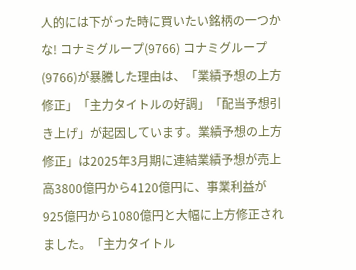人的には下がった時に買いたい銘柄の一つかな! コナミグループ(9766) コナミグループ(9766)が暴騰した理由は、「業績予想の上方修正」「主力タイトルの好調」「配当予想引き上げ」が起因しています。業績予想の上方修正」は2025年3月期に連結業績予想が売上高3800億円から4120億円に、事業利益が925億円から1080億円と大幅に上方修正されました。「主力タイトル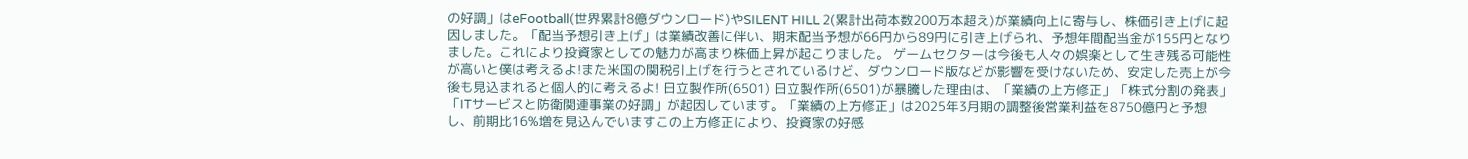の好調」はeFootball(世界累計8億ダウンロード)やSILENT HILL 2(累計出荷本数200万本超え)が業績向上に寄与し、株価引き上げに起因しました。「配当予想引き上げ」は業績改善に伴い、期末配当予想が66円から89円に引き上げられ、予想年間配当金が155円となりました。これにより投資家としての魅力が高まり株価上昇が起こりました。 ゲームセクターは今後も人々の娯楽として生き残る可能性が高いと僕は考えるよ!また米国の関税引上げを行うとされているけど、ダウンロード版などが影響を受けないため、安定した売上が今後も見込まれると個人的に考えるよ! 日立製作所(6501) 日立製作所(6501)が暴騰した理由は、「業績の上方修正」「株式分割の発表」「ITサービスと防衛関連事業の好調」が起因しています。「業績の上方修正」は2025年3月期の調整後営業利益を8750億円と予想し、前期比16%増を見込んでいますこの上方修正により、投資家の好感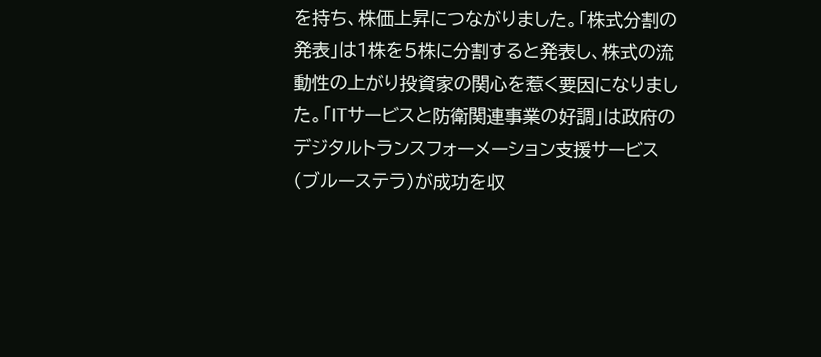を持ち、株価上昇につながりました。「株式分割の発表」は1株を5株に分割すると発表し、株式の流動性の上がり投資家の関心を惹く要因になりました。「ITサービスと防衛関連事業の好調」は政府のデジタルトランスフォーメーション支援サービス(ブルーステラ)が成功を収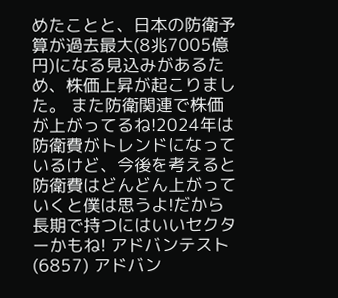めたことと、日本の防衛予算が過去最大(8兆7005億円)になる見込みがあるため、株価上昇が起こりました。 また防衛関連で株価が上がってるね!2024年は防衛費がトレンドになっているけど、今後を考えると防衛費はどんどん上がっていくと僕は思うよ!だから長期で持つにはいいセクターかもね! アドバンテスト(6857) アドバン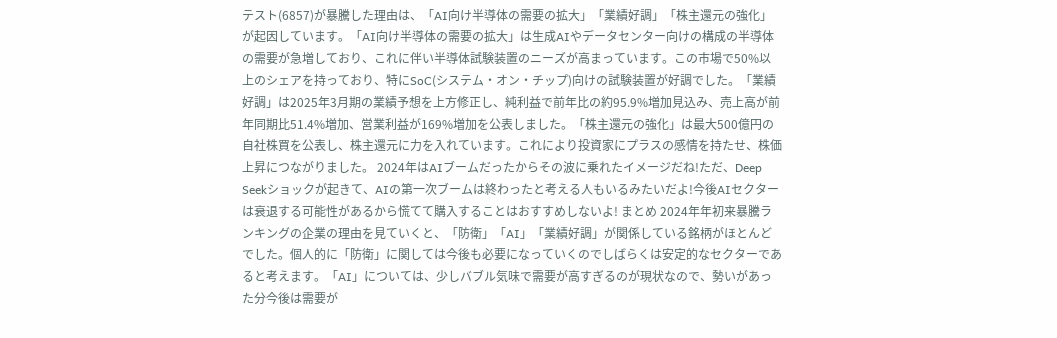テスト(6857)が暴騰した理由は、「AI向け半導体の需要の拡大」「業績好調」「株主還元の強化」が起因しています。「AI向け半導体の需要の拡大」は生成AIやデータセンター向けの構成の半導体の需要が急増しており、これに伴い半導体試験装置のニーズが高まっています。この市場で50%以上のシェアを持っており、特にSoC(システム・オン・チップ)向けの試験装置が好調でした。「業績好調」は2025年3月期の業績予想を上方修正し、純利益で前年比の約95.9%増加見込み、売上高が前年同期比51.4%増加、営業利益が169%増加を公表しました。「株主還元の強化」は最大500億円の自社株買を公表し、株主還元に力を入れています。これにより投資家にプラスの感情を持たせ、株価上昇につながりました。 2024年はAIブームだったからその波に乗れたイメージだね!ただ、Deep Seekショックが起きて、AIの第一次ブームは終わったと考える人もいるみたいだよ!今後AIセクターは衰退する可能性があるから慌てて購入することはおすすめしないよ! まとめ 2024年年初来暴騰ランキングの企業の理由を見ていくと、「防衛」「AI」「業績好調」が関係している銘柄がほとんどでした。個人的に「防衛」に関しては今後も必要になっていくのでしばらくは安定的なセクターであると考えます。「AI」については、少しバブル気味で需要が高すぎるのが現状なので、勢いがあった分今後は需要が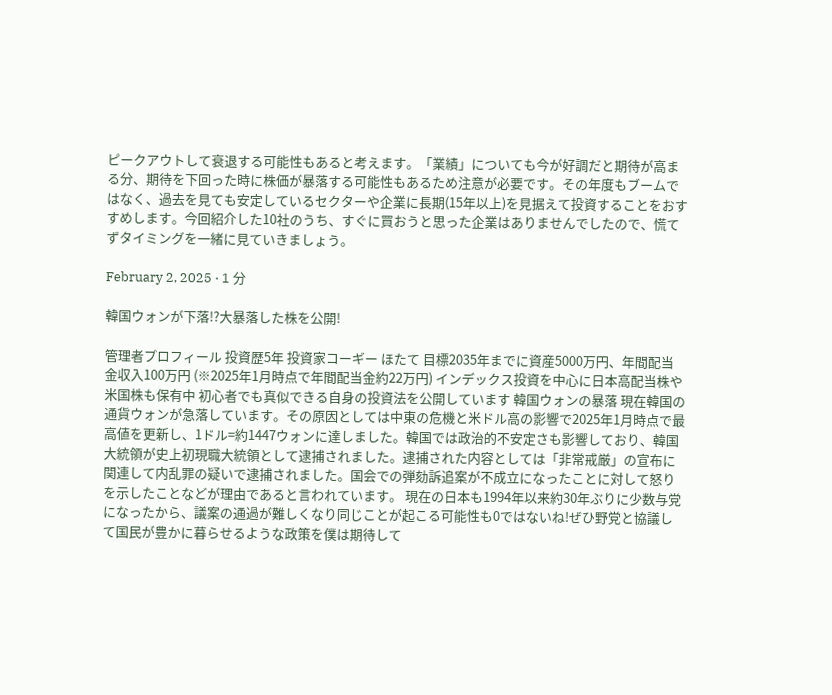ピークアウトして衰退する可能性もあると考えます。「業績」についても今が好調だと期待が高まる分、期待を下回った時に株価が暴落する可能性もあるため注意が必要です。その年度もブームではなく、過去を見ても安定しているセクターや企業に長期(15年以上)を見据えて投資することをおすすめします。今回紹介した10社のうち、すぐに買おうと思った企業はありませんでしたので、慌てずタイミングを一緒に見ていきましょう。

February 2, 2025 · 1 分

韓国ウォンが下落!?大暴落した株を公開!

管理者プロフィール 投資歴5年 投資家コーギー ほたて 目標2035年までに資産5000万円、年間配当金収入100万円 (※2025年1月時点で年間配当金約22万円) インデックス投資を中心に日本高配当株や米国株も保有中 初心者でも真似できる自身の投資法を公開しています 韓国ウォンの暴落 現在韓国の通貨ウォンが急落しています。その原因としては中東の危機と米ドル高の影響で2025年1月時点で最高値を更新し、1ドル=約1447ウォンに達しました。韓国では政治的不安定さも影響しており、韓国大統領が史上初現職大統領として逮捕されました。逮捕された内容としては「非常戒厳」の宣布に関連して内乱罪の疑いで逮捕されました。国会での弾劾訴追案が不成立になったことに対して怒りを示したことなどが理由であると言われています。 現在の日本も1994年以来約30年ぶりに少数与党になったから、議案の通過が難しくなり同じことが起こる可能性も0ではないね!ぜひ野党と協議して国民が豊かに暮らせるような政策を僕は期待して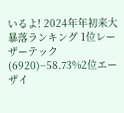いるよ! 2024年年初来大暴落ランキング 1位レーザーテック(6920)−58.73%2位エーザイ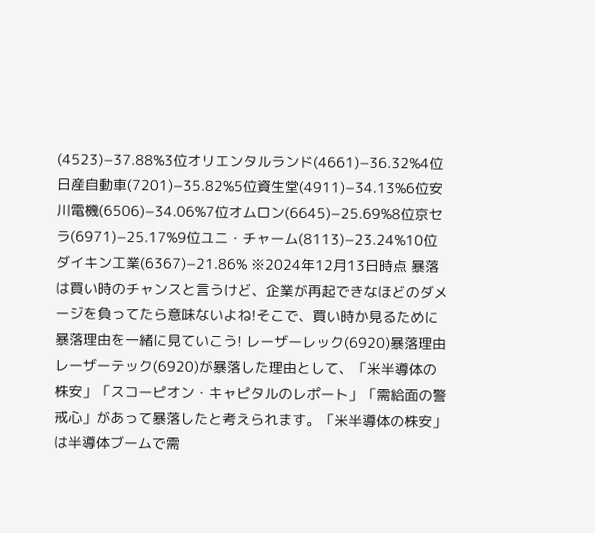(4523)−37.88%3位オリエンタルランド(4661)−36.32%4位日産自動車(7201)−35.82%5位資生堂(4911)−34.13%6位安川電機(6506)−34.06%7位オムロン(6645)−25.69%8位京セラ(6971)−25.17%9位ユニ・チャーム(8113)−23.24%10位ダイキン工業(6367)−21.86% ※2024年12月13日時点 暴落は買い時のチャンスと言うけど、企業が再起できなほどのダメージを負ってたら意味ないよね!そこで、買い時か見るために暴落理由を一緒に見ていこう! レーザーレック(6920)暴落理由 レーザーテック(6920)が暴落した理由として、「米半導体の株安」「スコーピオン・キャピタルのレポート」「需給面の警戒心」があって暴落したと考えられます。「米半導体の株安」は半導体ブームで需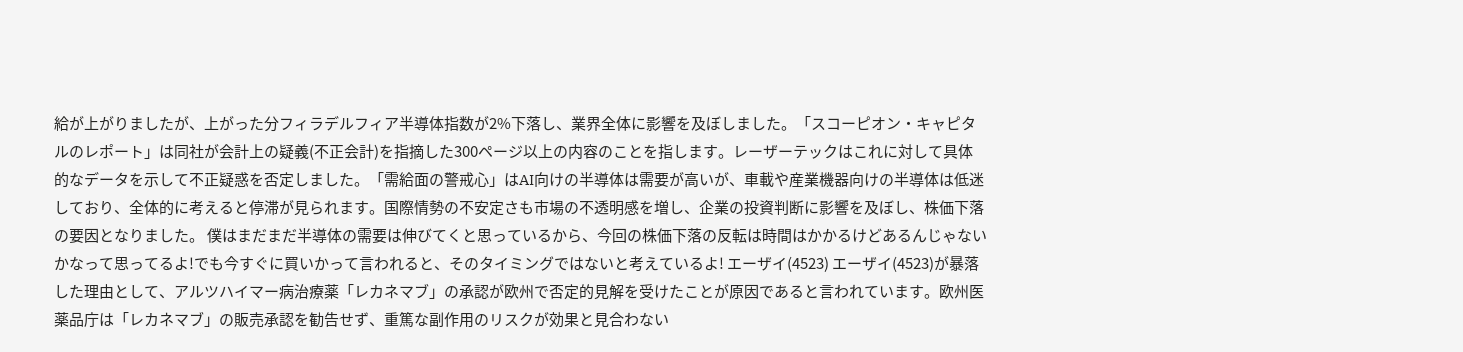給が上がりましたが、上がった分フィラデルフィア半導体指数が2%下落し、業界全体に影響を及ぼしました。「スコーピオン・キャピタルのレポート」は同社が会計上の疑義(不正会計)を指摘した300ページ以上の内容のことを指します。レーザーテックはこれに対して具体的なデータを示して不正疑惑を否定しました。「需給面の警戒心」はAI向けの半導体は需要が高いが、車載や産業機器向けの半導体は低迷しており、全体的に考えると停滞が見られます。国際情勢の不安定さも市場の不透明感を増し、企業の投資判断に影響を及ぼし、株価下落の要因となりました。 僕はまだまだ半導体の需要は伸びてくと思っているから、今回の株価下落の反転は時間はかかるけどあるんじゃないかなって思ってるよ!でも今すぐに買いかって言われると、そのタイミングではないと考えているよ! エーザイ(4523) エーザイ(4523)が暴落した理由として、アルツハイマー病治療薬「レカネマブ」の承認が欧州で否定的見解を受けたことが原因であると言われています。欧州医薬品庁は「レカネマブ」の販売承認を勧告せず、重篤な副作用のリスクが効果と見合わない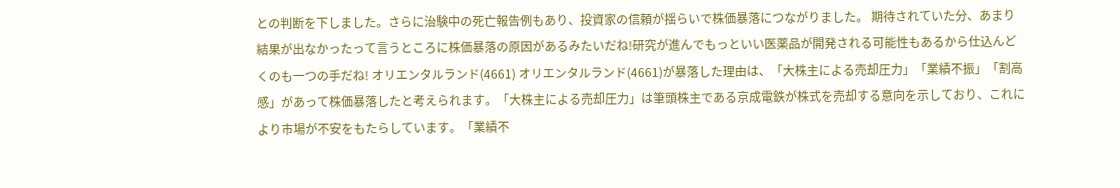との判断を下しました。さらに治験中の死亡報告例もあり、投資家の信頼が揺らいで株価暴落につながりました。 期待されていた分、あまり結果が出なかったって言うところに株価暴落の原因があるみたいだね!研究が進んでもっといい医薬品が開発される可能性もあるから仕込んどくのも一つの手だね! オリエンタルランド(4661) オリエンタルランド(4661)が暴落した理由は、「大株主による売却圧力」「業績不振」「割高感」があって株価暴落したと考えられます。「大株主による売却圧力」は筆頭株主である京成電鉄が株式を売却する意向を示しており、これにより市場が不安をもたらしています。「業績不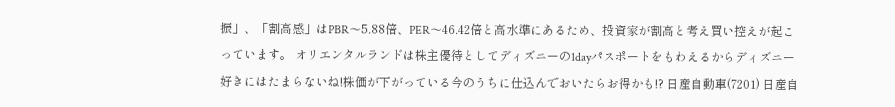振」、「割高感」はPBR〜5.88倍、PER〜46.42倍と高水準にあるため、投資家が割高と考え買い控えが起こっています。 オリエンタルランドは株主優待としてディズニーの1dayパスポートをもわえるからディズニー好きにはたまらないね!株価が下がっている今のうちに仕込んでおいたらお得かも!? 日産自動車(7201) 日産自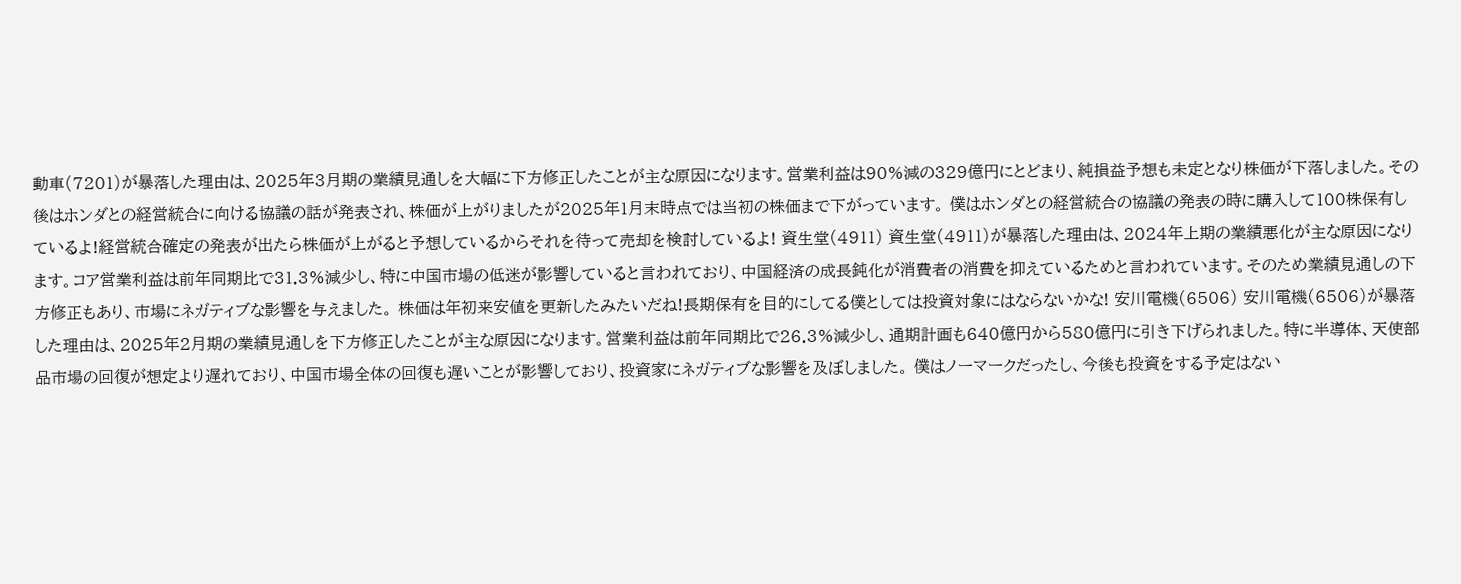動車(7201)が暴落した理由は、2025年3月期の業績見通しを大幅に下方修正したことが主な原因になります。営業利益は90%減の329億円にとどまり、純損益予想も未定となり株価が下落しました。その後はホンダとの経営統合に向ける協議の話が発表され、株価が上がりましたが2025年1月末時点では当初の株価まで下がっています。 僕はホンダとの経営統合の協議の発表の時に購入して100株保有しているよ!経営統合確定の発表が出たら株価が上がると予想しているからそれを待って売却を検討しているよ! 資生堂(4911) 資生堂(4911)が暴落した理由は、2024年上期の業績悪化が主な原因になります。コア営業利益は前年同期比で31.3%減少し、特に中国市場の低迷が影響していると言われており、中国経済の成長鈍化が消費者の消費を抑えているためと言われています。そのため業績見通しの下方修正もあり、市場にネガティブな影響を与えました。 株価は年初来安値を更新したみたいだね!長期保有を目的にしてる僕としては投資対象にはならないかな! 安川電機(6506) 安川電機(6506)が暴落した理由は、2025年2月期の業績見通しを下方修正したことが主な原因になります。営業利益は前年同期比で26.3%減少し、通期計画も640億円から580億円に引き下げられました。特に半導体、天使部品市場の回復が想定より遅れており、中国市場全体の回復も遅いことが影響しており、投資家にネガティブな影響を及ぼしました。 僕はノーマークだったし、今後も投資をする予定はない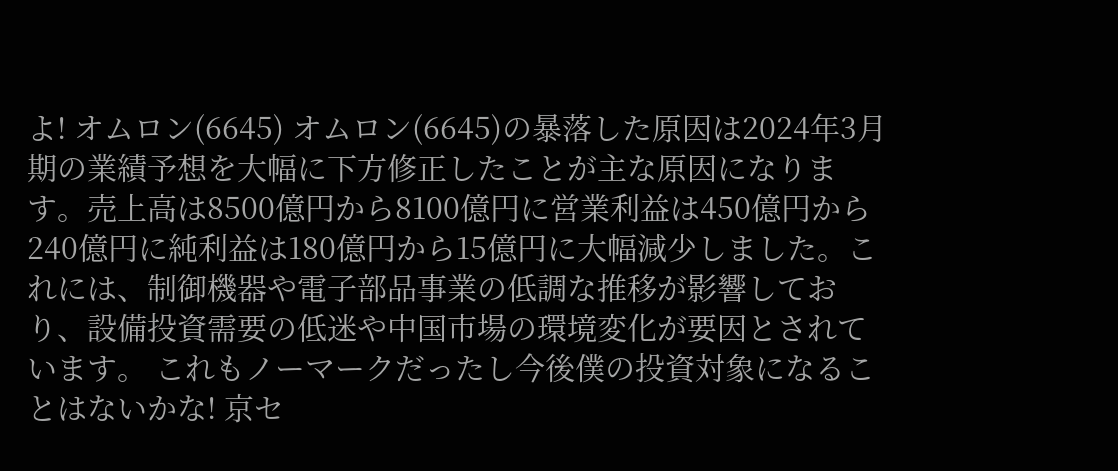よ! オムロン(6645) オムロン(6645)の暴落した原因は2024年3月期の業績予想を大幅に下方修正したことが主な原因になります。売上高は8500億円から8100億円に営業利益は450億円から240億円に純利益は180億円から15億円に大幅減少しました。これには、制御機器や電子部品事業の低調な推移が影響しており、設備投資需要の低迷や中国市場の環境変化が要因とされています。 これもノーマークだったし今後僕の投資対象になることはないかな! 京セ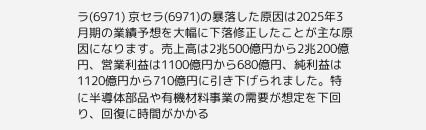ラ(6971) 京セラ(6971)の暴落した原因は2025年3月期の業績予想を大幅に下落修正したことが主な原因になります。売上高は2兆500億円から2兆200億円、営業利益は1100億円から680億円、純利益は1120億円から710億円に引き下げられました。特に半導体部品や有機材料事業の需要が想定を下回り、回復に時間がかかる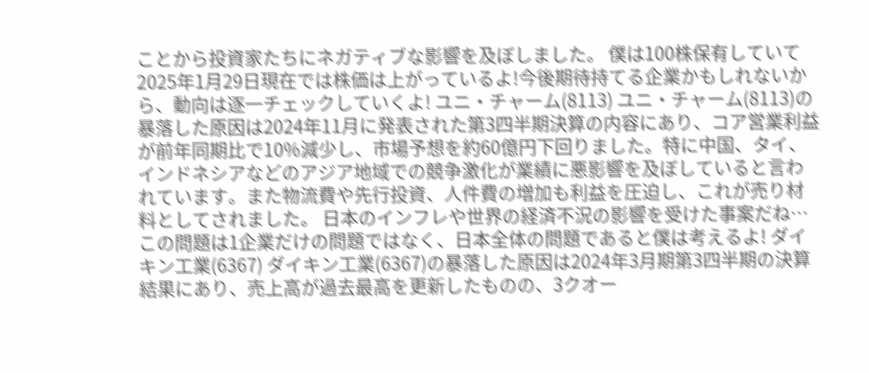ことから投資家たちにネガティブな影響を及ぼしました。 僕は100株保有していて2025年1月29日現在では株価は上がっているよ!今後期待持てる企業かもしれないから、動向は逐一チェックしていくよ! ユニ・チャーム(8113) ユニ・チャーム(8113)の暴落した原因は2024年11月に発表された第3四半期決算の内容にあり、コア営業利益が前年同期比で10%減少し、市場予想を約60億円下回りました。特に中国、タイ、インドネシアなどのアジア地域での競争激化が業績に悪影響を及ぼしていると言われています。また物流費や先行投資、人件費の増加も利益を圧迫し、これが売り材料としてされました。 日本のインフレや世界の経済不況の影響を受けた事案だね…この問題は1企業だけの問題ではなく、日本全体の問題であると僕は考えるよ! ダイキン工業(6367) ダイキン工業(6367)の暴落した原因は2024年3月期第3四半期の決算結果にあり、売上高が過去最高を更新したものの、3クオー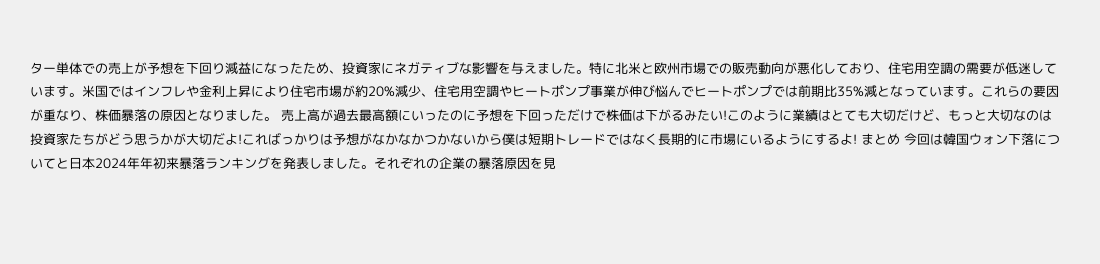ター単体での売上が予想を下回り減益になったため、投資家にネガティブな影響を与えました。特に北米と欧州市場での販売動向が悪化しており、住宅用空調の需要が低迷しています。米国ではインフレや金利上昇により住宅市場が約20%減少、住宅用空調やヒートポンプ事業が伸び悩んでヒートポンプでは前期比35%減となっています。これらの要因が重なり、株価暴落の原因となりました。 売上高が過去最高額にいったのに予想を下回っただけで株価は下がるみたい!このように業績はとても大切だけど、もっと大切なのは投資家たちがどう思うかが大切だよ!こればっかりは予想がなかなかつかないから僕は短期トレードではなく長期的に市場にいるようにするよ! まとめ 今回は韓国ウォン下落についてと日本2024年年初来暴落ランキングを発表しました。それぞれの企業の暴落原因を見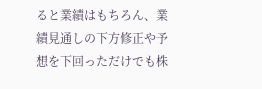ると業績はもちろん、業績見通しの下方修正や予想を下回っただけでも株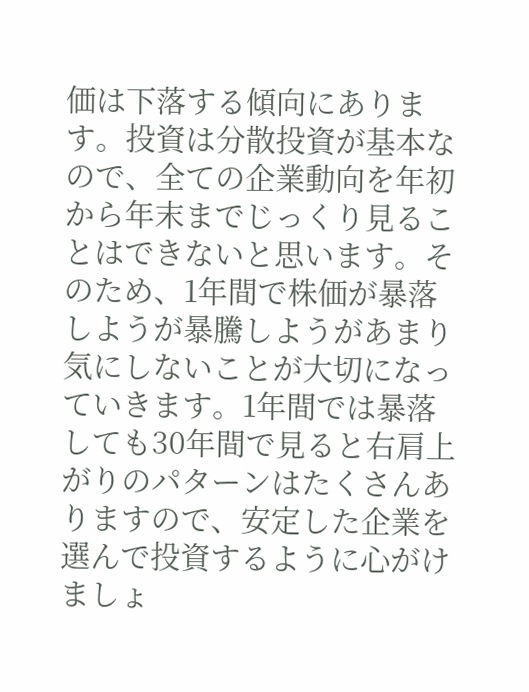価は下落する傾向にあります。投資は分散投資が基本なので、全ての企業動向を年初から年末までじっくり見ることはできないと思います。そのため、1年間で株価が暴落しようが暴騰しようがあまり気にしないことが大切になっていきます。1年間では暴落しても30年間で見ると右肩上がりのパターンはたくさんありますので、安定した企業を選んで投資するように心がけましょ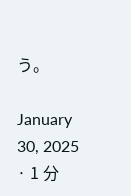う。

January 30, 2025 · 1 分